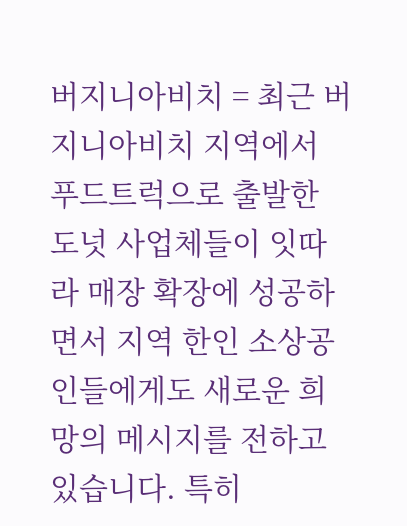버지니아비치 = 최근 버지니아비치 지역에서 푸드트럭으로 출발한 도넛 사업체들이 잇따라 매장 확장에 성공하면서 지역 한인 소상공인들에게도 새로운 희망의 메시지를 전하고 있습니다. 특히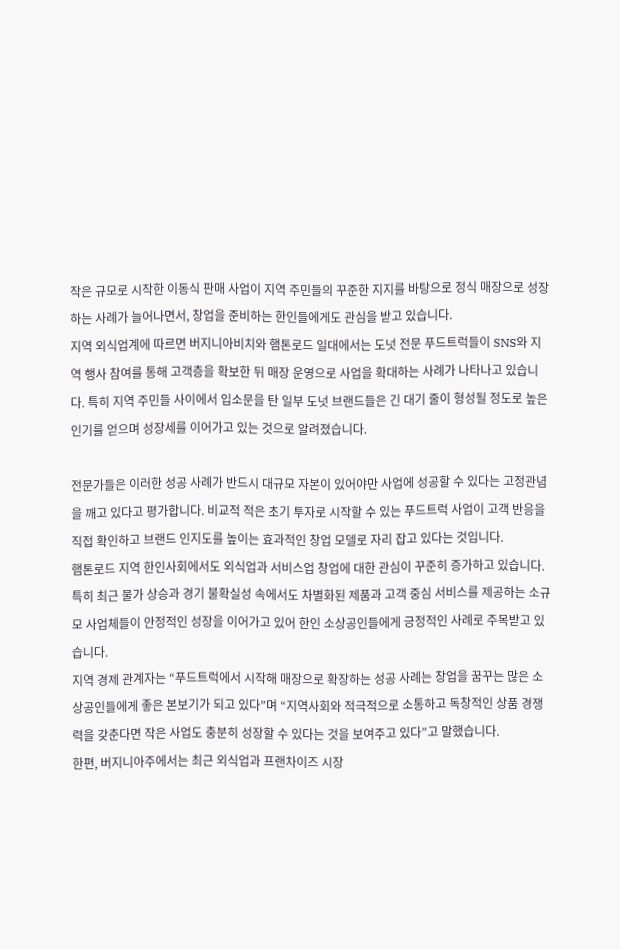작은 규모로 시작한 이동식 판매 사업이 지역 주민들의 꾸준한 지지를 바탕으로 정식 매장으로 성장하는 사례가 늘어나면서, 창업을 준비하는 한인들에게도 관심을 받고 있습니다.
지역 외식업계에 따르면 버지니아비치와 햄톤로드 일대에서는 도넛 전문 푸드트럭들이 SNS와 지역 행사 참여를 통해 고객층을 확보한 뒤 매장 운영으로 사업을 확대하는 사례가 나타나고 있습니다. 특히 지역 주민들 사이에서 입소문을 탄 일부 도넛 브랜드들은 긴 대기 줄이 형성될 정도로 높은 인기를 얻으며 성장세를 이어가고 있는 것으로 알려졌습니다.

전문가들은 이러한 성공 사례가 반드시 대규모 자본이 있어야만 사업에 성공할 수 있다는 고정관념을 깨고 있다고 평가합니다. 비교적 적은 초기 투자로 시작할 수 있는 푸드트럭 사업이 고객 반응을 직접 확인하고 브랜드 인지도를 높이는 효과적인 창업 모델로 자리 잡고 있다는 것입니다.
햄톤로드 지역 한인사회에서도 외식업과 서비스업 창업에 대한 관심이 꾸준히 증가하고 있습니다. 특히 최근 물가 상승과 경기 불확실성 속에서도 차별화된 제품과 고객 중심 서비스를 제공하는 소규모 사업체들이 안정적인 성장을 이어가고 있어 한인 소상공인들에게 긍정적인 사례로 주목받고 있습니다.
지역 경제 관계자는 “푸드트럭에서 시작해 매장으로 확장하는 성공 사례는 창업을 꿈꾸는 많은 소상공인들에게 좋은 본보기가 되고 있다”며 “지역사회와 적극적으로 소통하고 독창적인 상품 경쟁력을 갖춘다면 작은 사업도 충분히 성장할 수 있다는 것을 보여주고 있다”고 말했습니다.
한편, 버지니아주에서는 최근 외식업과 프랜차이즈 시장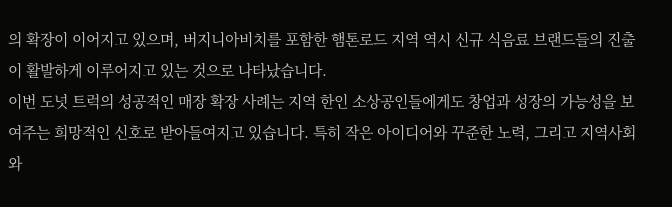의 확장이 이어지고 있으며, 버지니아비치를 포함한 햄톤로드 지역 역시 신규 식음료 브랜드들의 진출이 활발하게 이루어지고 있는 것으로 나타났습니다.
이번 도넛 트럭의 성공적인 매장 확장 사례는 지역 한인 소상공인들에게도 창업과 성장의 가능성을 보여주는 희망적인 신호로 받아들여지고 있습니다. 특히 작은 아이디어와 꾸준한 노력, 그리고 지역사회와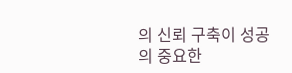의 신뢰 구축이 성공의 중요한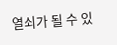열쇠가 될 수 있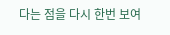다는 점을 다시 한번 보여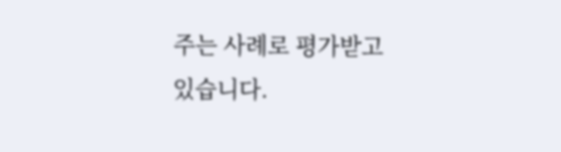주는 사례로 평가받고 있습니다.